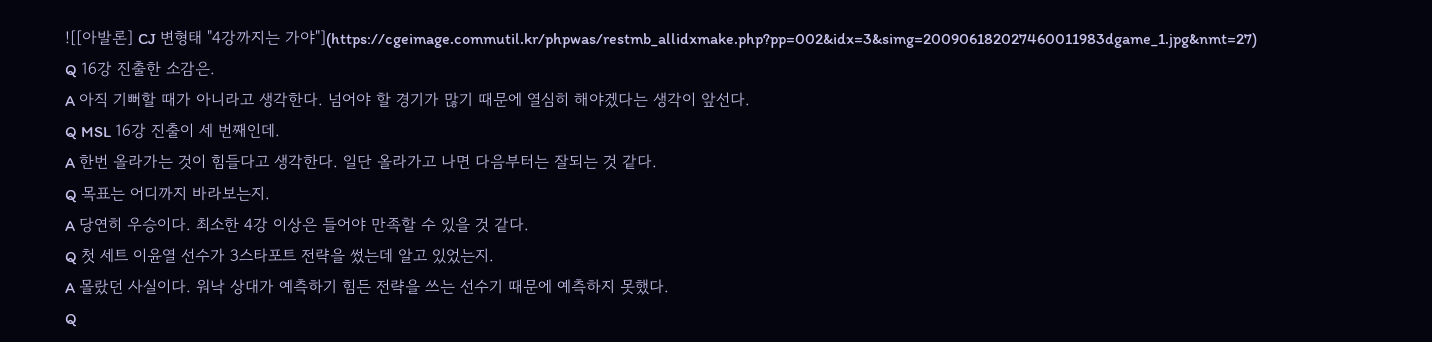![[아발론] CJ 변형태 "4강까지는 가야"](https://cgeimage.commutil.kr/phpwas/restmb_allidxmake.php?pp=002&idx=3&simg=200906182027460011983dgame_1.jpg&nmt=27)
Q 16강 진출한 소감은.
A 아직 기뻐할 때가 아니라고 생각한다. 넘어야 할 경기가 많기 때문에 열심히 해야겠다는 생각이 앞선다.
Q MSL 16강 진출이 세 번째인데.
A 한번 올라가는 것이 힘들다고 생각한다. 일단 올라가고 나면 다음부터는 잘되는 것 같다.
Q 목표는 어디까지 바라보는지.
A 당연히 우승이다. 최소한 4강 이상은 들어야 만족할 수 있을 것 같다.
Q 첫 세트 이윤열 선수가 3스타포트 전략을 썼는데 알고 있었는지.
A 몰랐던 사실이다. 워낙 상대가 예측하기 힘든 전략을 쓰는 선수기 때문에 예측하지 못했다.
Q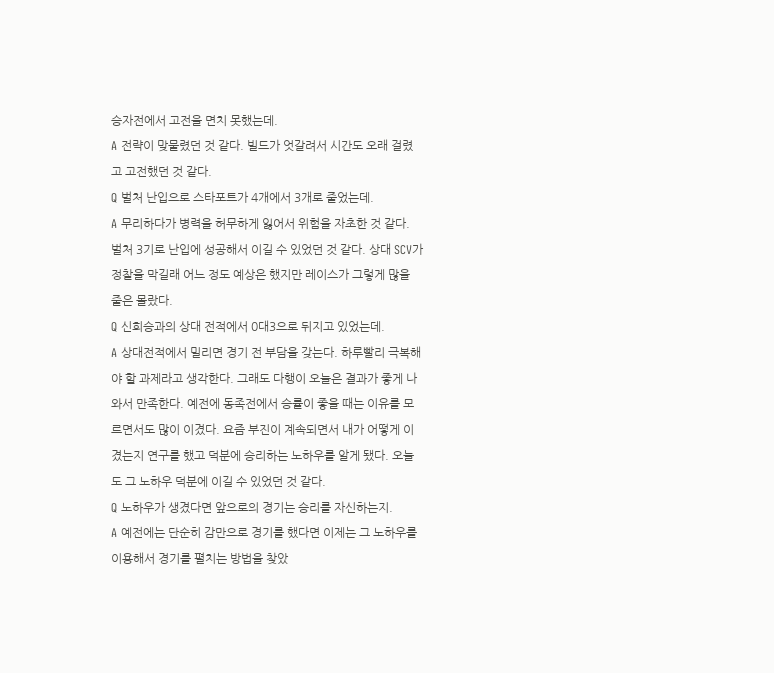승자전에서 고전을 면치 못했는데.
A 전략이 맞물렸던 것 같다. 빌드가 엇갈려서 시간도 오래 걸렸고 고전했던 것 같다.
Q 벌처 난입으로 스타포트가 4개에서 3개로 줄었는데.
A 무리하다가 병력을 허무하게 잃어서 위험을 자초한 것 같다. 벌처 3기로 난입에 성공해서 이길 수 있었던 것 같다. 상대 SCV가 정찰을 막길래 어느 정도 예상은 했지만 레이스가 그렇게 많을 줄은 몰랐다.
Q 신희승과의 상대 전적에서 0대3으로 뒤지고 있었는데.
A 상대전적에서 밀리면 경기 전 부담을 갖는다. 하루빨리 극복해야 할 과제라고 생각한다. 그래도 다행이 오늘은 결과가 좋게 나와서 만족한다. 예전에 동족전에서 승률이 좋을 때는 이유를 모르면서도 많이 이겼다. 요즘 부진이 계속되면서 내가 어떻게 이겼는지 연구를 했고 덕분에 승리하는 노하우를 알게 됐다. 오늘도 그 노하우 덕분에 이길 수 있었던 것 같다.
Q 노하우가 생겼다면 앞으로의 경기는 승리를 자신하는지.
A 예전에는 단순히 감만으로 경기를 했다면 이제는 그 노하우를 이용해서 경기를 펼치는 방법을 찾았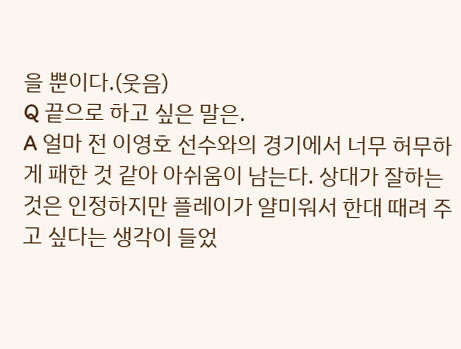을 뿐이다.(웃음)
Q 끝으로 하고 싶은 말은.
A 얼마 전 이영호 선수와의 경기에서 너무 허무하게 패한 것 같아 아쉬움이 남는다. 상대가 잘하는 것은 인정하지만 플레이가 얄미워서 한대 때려 주고 싶다는 생각이 들었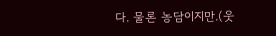다. 물론 농담이지만.(웃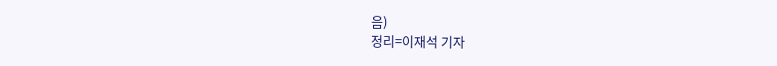음)
정리=이재석 기자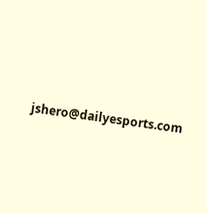jshero@dailyesports.com